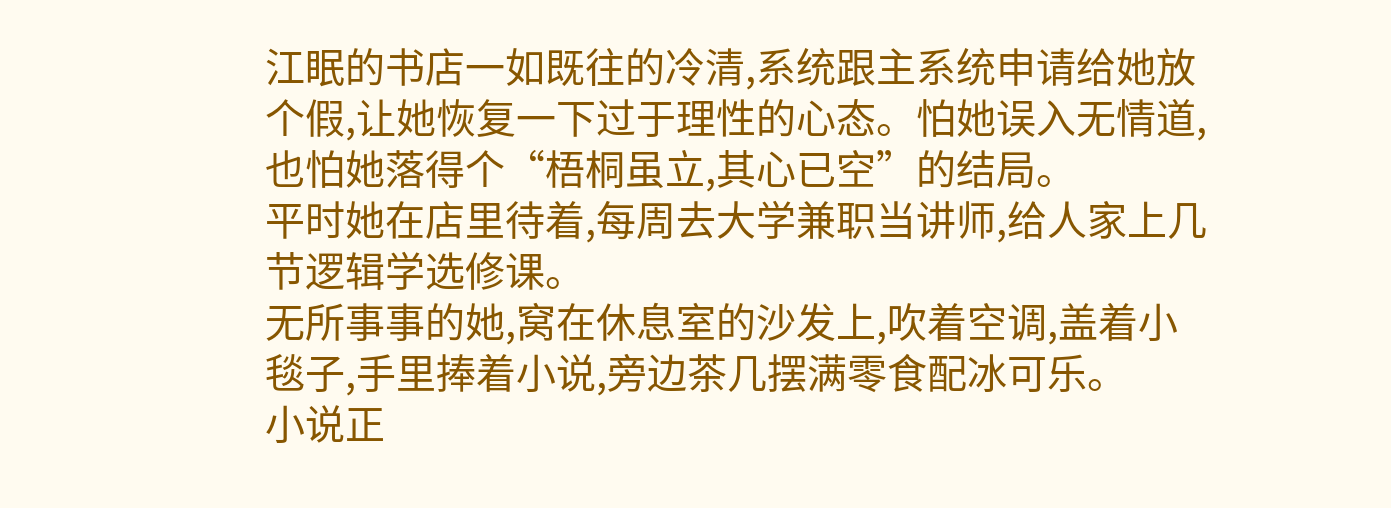江眠的书店一如既往的冷清,系统跟主系统申请给她放个假,让她恢复一下过于理性的心态。怕她误入无情道,也怕她落得个“梧桐虽立,其心已空”的结局。
平时她在店里待着,每周去大学兼职当讲师,给人家上几节逻辑学选修课。
无所事事的她,窝在休息室的沙发上,吹着空调,盖着小毯子,手里捧着小说,旁边茶几摆满零食配冰可乐。
小说正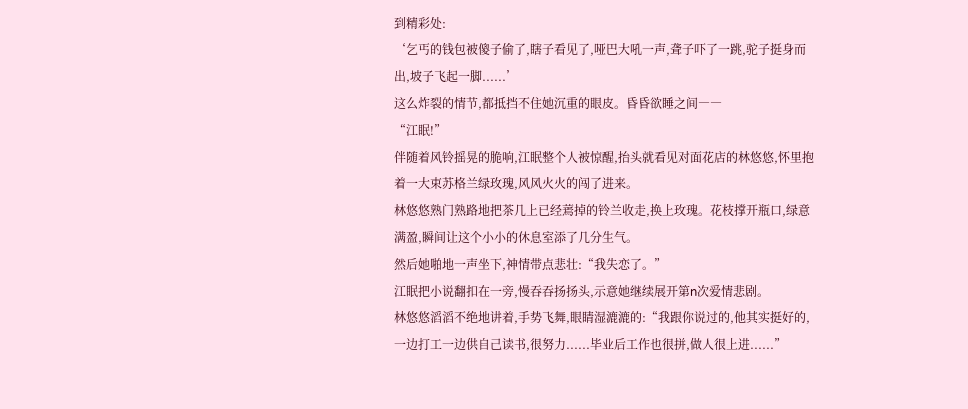到精彩处:
‘乞丐的钱包被傻子偷了,瞎子看见了,哑巴大吼一声,聋子吓了一跳,驼子挺身而出,坡子飞起一脚......’
这么炸裂的情节,都抵挡不住她沉重的眼皮。昏昏欲睡之间――
“江眠!”
伴随着风铃摇晃的脆响,江眠整个人被惊醒,抬头就看见对面花店的林悠悠,怀里抱着一大束苏格兰绿玫瑰,风风火火的闯了进来。
林悠悠熟门熟路地把茶几上已经蔫掉的铃兰收走,换上玫瑰。花枝撑开瓶口,绿意满盈,瞬间让这个小小的休息室添了几分生气。
然后她啪地一声坐下,神情带点悲壮:“我失恋了。”
江眠把小说翻扣在一旁,慢吞吞扬扬头,示意她继续展开第n次爱情悲剧。
林悠悠滔滔不绝地讲着,手势飞舞,眼睛湿漉漉的:“我跟你说过的,他其实挺好的,一边打工一边供自己读书,很努力......毕业后工作也很拼,做人很上进......”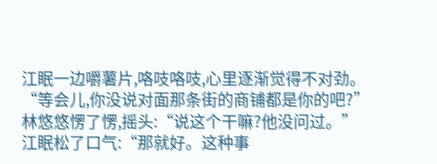江眠一边嚼薯片,咯吱咯吱,心里逐渐觉得不对劲。
“等会儿,你没说对面那条街的商铺都是你的吧?”
林悠悠愣了愣,摇头:“说这个干嘛?他没问过。”
江眠松了口气:“那就好。这种事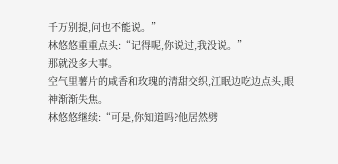千万别提,问也不能说。”
林悠悠重重点头:“记得呢,你说过,我没说。”
那就没多大事。
空气里薯片的咸香和玫瑰的清甜交织,江眠边吃边点头,眼神渐渐失焦。
林悠悠继续:“可是,你知道吗?他居然劈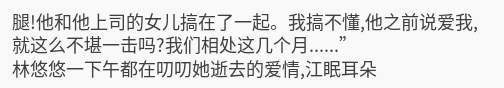腿!他和他上司的女儿搞在了一起。我搞不懂,他之前说爱我,就这么不堪一击吗?我们相处这几个月......”
林悠悠一下午都在叨叨她逝去的爱情,江眠耳朵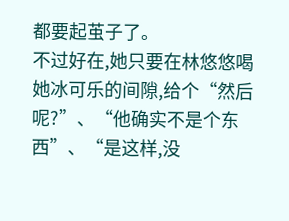都要起茧子了。
不过好在,她只要在林悠悠喝她冰可乐的间隙,给个“然后呢?”、“他确实不是个东西”、“是这样,没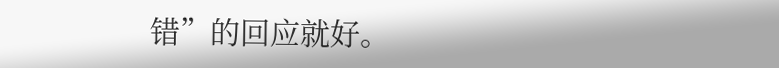错”的回应就好。